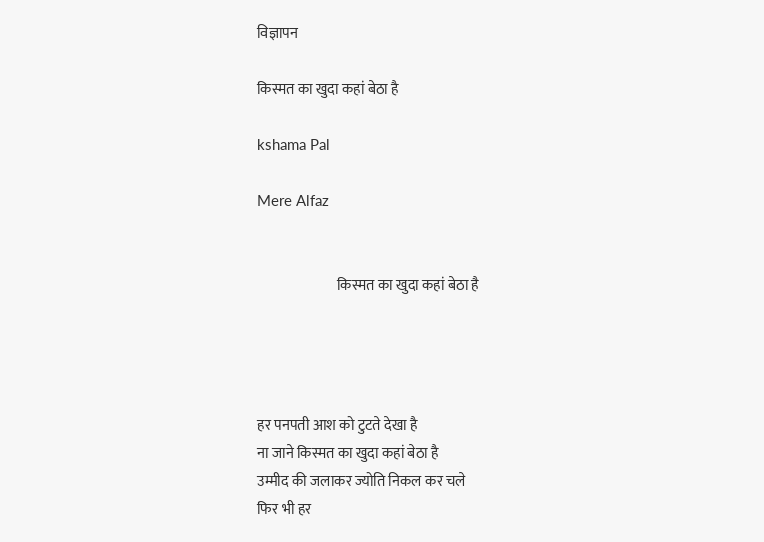विज्ञापन

किस्मत का खुदा कहां बेठा है

kshama Pal

Mere Alfaz


                            किस्मत का खुदा कहां बेठा है




हर पनपती आश को टुटते देखा है
ना जाने किस्मत का खुदा कहां बेठा है
उम्मीद की जलाकर ज्योति निकल कर चले
फिर भी हर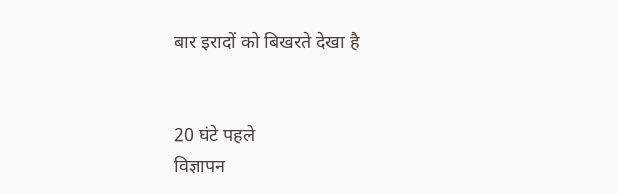बार इरादों को बिखरते देखा है


20 घंटे पहले
विज्ञापन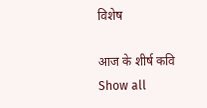विशेष

आज के शीर्ष कवि Show all